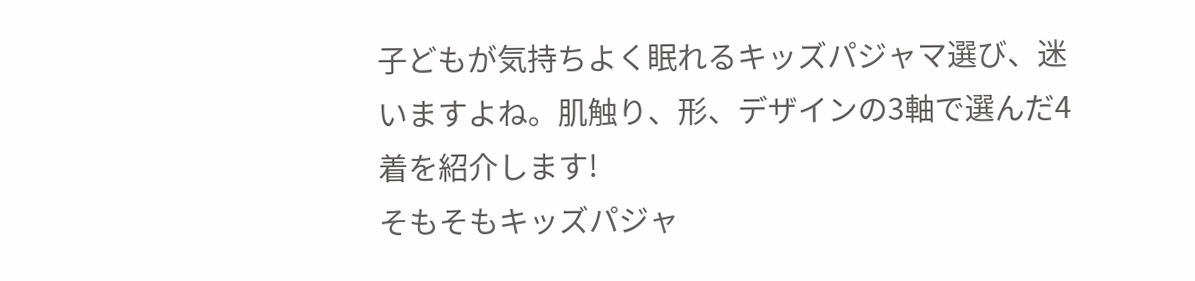子どもが気持ちよく眠れるキッズパジャマ選び、迷いますよね。肌触り、形、デザインの3軸で選んだ4着を紹介します!
そもそもキッズパジャ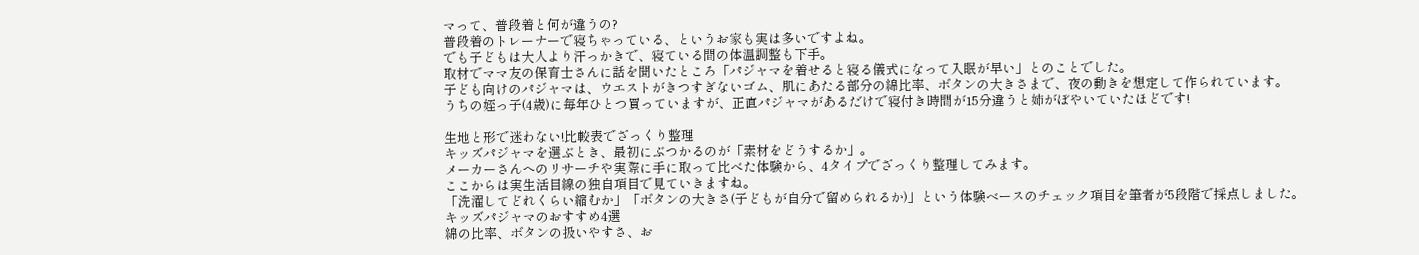マって、普段着と何が違うの?
普段着のトレーナーで寝ちゃっている、というお家も実は多いですよね。
でも子どもは大人より汗っかきで、寝ている間の体温調整も下手。
取材でママ友の保育士さんに話を聞いたところ「パジャマを着せると寝る儀式になって入眠が早い」とのことでした。
子ども向けのパジャマは、ウエストがきつすぎないゴム、肌にあたる部分の綿比率、ボタンの大きさまで、夜の動きを想定して作られています。
うちの姪っ子(4歳)に毎年ひとつ買っていますが、正直パジャマがあるだけで寝付き時間が15分違うと姉がぼやいていたほどです!

生地と形で迷わない!比較表でざっくり整理
キッズパジャマを選ぶとき、最初にぶつかるのが「素材をどうするか」。
メーカーさんへのリサーチや実際に手に取って比べた体験から、4タイプでざっくり整理してみます。
ここからは実生活目線の独自項目で見ていきますね。
「洗濯してどれくらい縮むか」「ボタンの大きさ(子どもが自分で留められるか)」という体験ベースのチェック項目を筆者が5段階で採点しました。
キッズパジャマのおすすめ4選
綿の比率、ボタンの扱いやすさ、お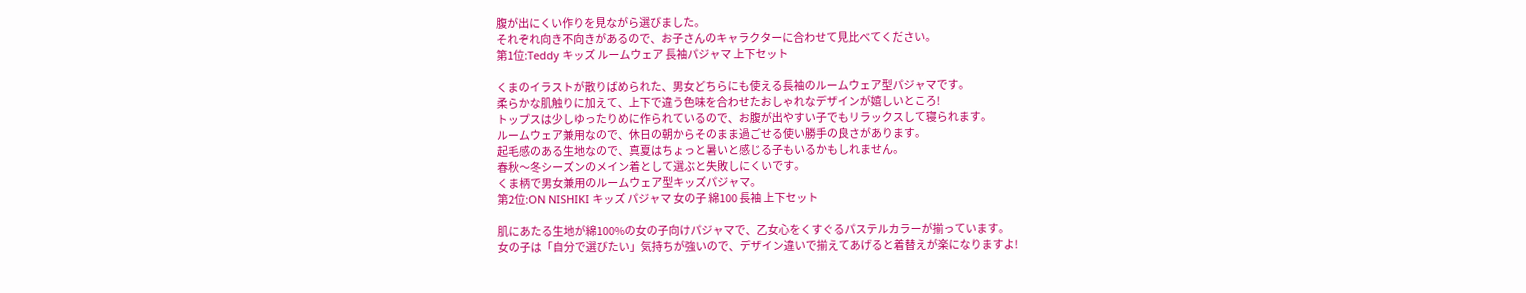腹が出にくい作りを見ながら選びました。
それぞれ向き不向きがあるので、お子さんのキャラクターに合わせて見比べてください。
第1位:Teddy キッズ ルームウェア 長袖パジャマ 上下セット

くまのイラストが散りばめられた、男女どちらにも使える長袖のルームウェア型パジャマです。
柔らかな肌触りに加えて、上下で違う色味を合わせたおしゃれなデザインが嬉しいところ!
トップスは少しゆったりめに作られているので、お腹が出やすい子でもリラックスして寝られます。
ルームウェア兼用なので、休日の朝からそのまま過ごせる使い勝手の良さがあります。
起毛感のある生地なので、真夏はちょっと暑いと感じる子もいるかもしれません。
春秋〜冬シーズンのメイン着として選ぶと失敗しにくいです。
くま柄で男女兼用のルームウェア型キッズパジャマ。
第2位:ON NISHIKI キッズ パジャマ 女の子 綿100 長袖 上下セット

肌にあたる生地が綿100%の女の子向けパジャマで、乙女心をくすぐるパステルカラーが揃っています。
女の子は「自分で選びたい」気持ちが強いので、デザイン違いで揃えてあげると着替えが楽になりますよ!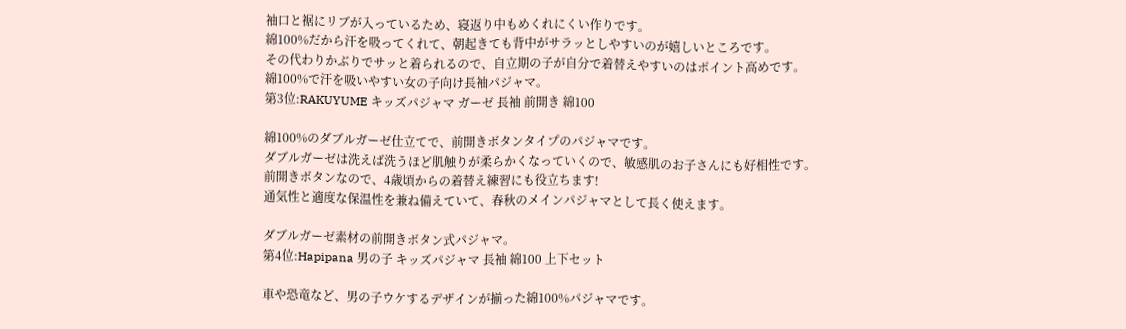袖口と裾にリブが入っているため、寝返り中もめくれにくい作りです。
綿100%だから汗を吸ってくれて、朝起きても背中がサラッとしやすいのが嬉しいところです。
その代わりかぶりでサッと着られるので、自立期の子が自分で着替えやすいのはポイント高めです。
綿100%で汗を吸いやすい女の子向け長袖パジャマ。
第3位:RAKUYUME キッズパジャマ ガーゼ 長袖 前開き 綿100

綿100%のダブルガーゼ仕立てで、前開きボタンタイプのパジャマです。
ダブルガーゼは洗えば洗うほど肌触りが柔らかくなっていくので、敏感肌のお子さんにも好相性です。
前開きボタンなので、4歳頃からの着替え練習にも役立ちます!
通気性と適度な保温性を兼ね備えていて、春秋のメインパジャマとして長く使えます。

ダブルガーゼ素材の前開きボタン式パジャマ。
第4位:Hapipana 男の子 キッズパジャマ 長袖 綿100 上下セット

車や恐竜など、男の子ウケするデザインが揃った綿100%パジャマです。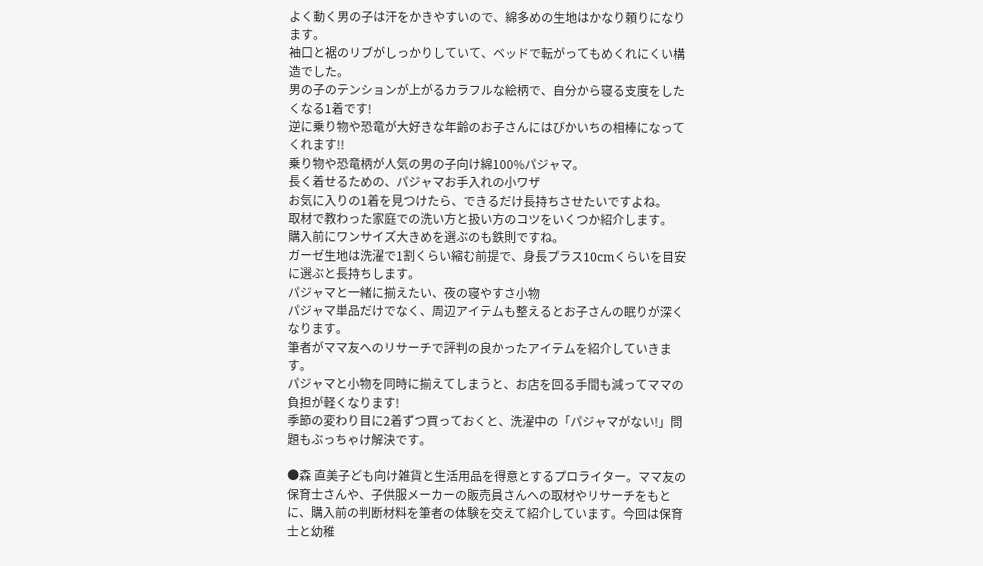よく動く男の子は汗をかきやすいので、綿多めの生地はかなり頼りになります。
袖口と裾のリブがしっかりしていて、ベッドで転がってもめくれにくい構造でした。
男の子のテンションが上がるカラフルな絵柄で、自分から寝る支度をしたくなる1着です!
逆に乗り物や恐竜が大好きな年齢のお子さんにはぴかいちの相棒になってくれます!!
乗り物や恐竜柄が人気の男の子向け綿100%パジャマ。
長く着せるための、パジャマお手入れの小ワザ
お気に入りの1着を見つけたら、できるだけ長持ちさせたいですよね。
取材で教わった家庭での洗い方と扱い方のコツをいくつか紹介します。
購入前にワンサイズ大きめを選ぶのも鉄則ですね。
ガーゼ生地は洗濯で1割くらい縮む前提で、身長プラス10cmくらいを目安に選ぶと長持ちします。
パジャマと一緒に揃えたい、夜の寝やすさ小物
パジャマ単品だけでなく、周辺アイテムも整えるとお子さんの眠りが深くなります。
筆者がママ友へのリサーチで評判の良かったアイテムを紹介していきます。
パジャマと小物を同時に揃えてしまうと、お店を回る手間も減ってママの負担が軽くなります!
季節の変わり目に2着ずつ買っておくと、洗濯中の「パジャマがない!」問題もぶっちゃけ解決です。

●森 直美子ども向け雑貨と生活用品を得意とするプロライター。ママ友の保育士さんや、子供服メーカーの販売員さんへの取材やリサーチをもとに、購入前の判断材料を筆者の体験を交えて紹介しています。今回は保育士と幼稚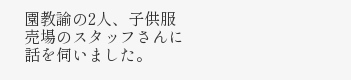園教諭の2人、子供服売場のスタッフさんに話を伺いました。